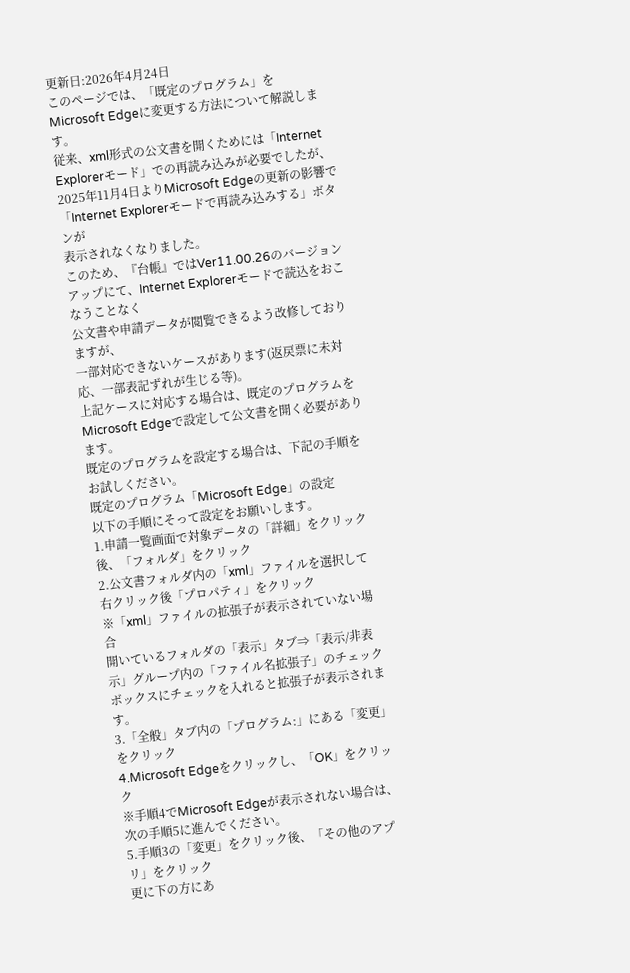更新日:2026年4月24日
このページでは、「既定のプログラム」をMicrosoft Edgeに変更する方法について解説します。
従来、xml形式の公文書を開くためには「Internet Explorerモード」での再読み込みが必要でしたが、
2025年11月4日よりMicrosoft Edgeの更新の影響で「Internet Explorerモードで再読み込みする」ボタンが
表示されなくなりました。
このため、『台帳』ではVer11.00.26のバージョンアップにて、Internet Explorerモードで読込をおこなうことなく
公文書や申請データが閲覧できるよう改修しておりますが、
一部対応できないケースがあります(返戻票に未対応、一部表記ずれが生じる等)。
上記ケースに対応する場合は、既定のプログラムをMicrosoft Edgeで設定して公文書を開く必要があります。
既定のプログラムを設定する場合は、下記の手順をお試しください。
既定のプログラム「Microsoft Edge」の設定
以下の手順にそって設定をお願いします。
1.申請一覧画面で対象データの「詳細」をクリック後、「フォルダ」をクリック
2.公文書フォルダ内の「xml」ファイルを選択して右クリック後「プロパティ」をクリック
※「xml」ファイルの拡張子が表示されていない場合
開いているフォルダの「表示」タブ⇒「表示/非表示」グループ内の「ファイル名拡張子」のチェックボックスにチェックを入れると拡張子が表示されます。
3.「全般」タブ内の「プログラム:」にある「変更」をクリック
4.Microsoft Edgeをクリックし、「OK」をクリック
※手順4でMicrosoft Edgeが表示されない場合は、次の手順5に進んでください。
5.手順3の「変更」をクリック後、「その他のアプリ」をクリック
更に下の方にあ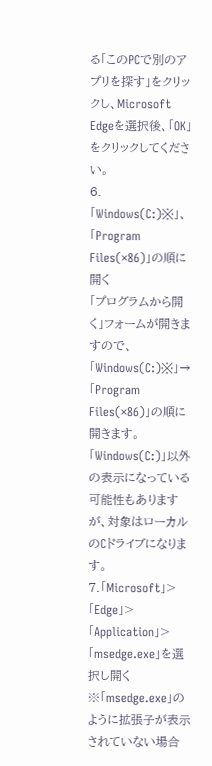る「このPCで別のアプリを探す」をクリックし、Microsoft Edgeを選択後、「OK」をクリックしてください。
6.「Windows(C:)※」、「Program Files(×86)」の順に開く
「プログラムから開く」フォームが開きますので、「Windows(C:)※」→「Program Files(×86)」の順に開きます。
「Windows(C:)」以外の表示になっている可能性もありますが、対象はローカルのCドライブになります。
7.「Microsoft」>「Edge」>「Application」>「msedge.exe」を選択し開く
※「msedge.exe」のように拡張子が表示されていない場合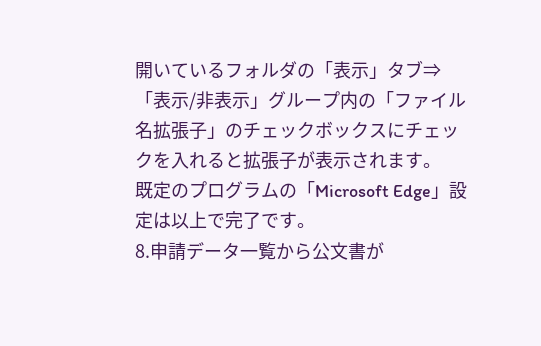開いているフォルダの「表示」タブ⇒「表示/非表示」グループ内の「ファイル名拡張子」のチェックボックスにチェックを入れると拡張子が表示されます。
既定のプログラムの「Microsoft Edge」設定は以上で完了です。
8.申請データ一覧から公文書が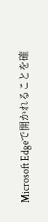Microsoft Edgeで開かれることを確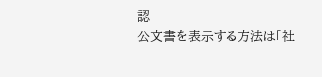認
公文書を表示する方法は「社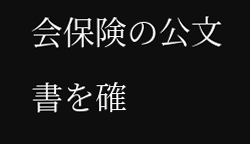会保険の公文書を確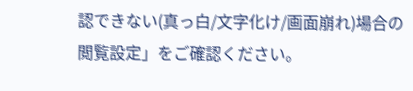認できない(真っ白/文字化け/画面崩れ)場合の閲覧設定」をご確認ください。